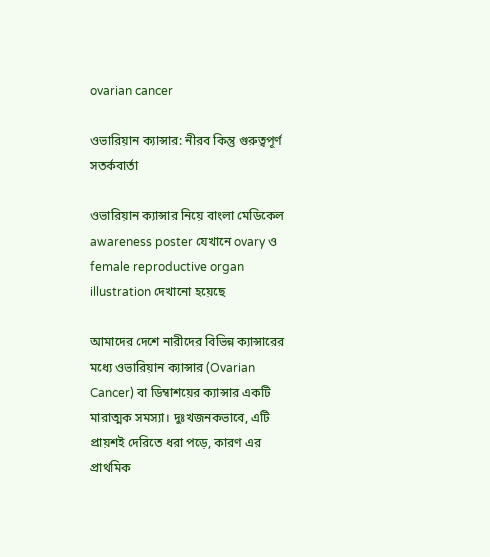ovarian cancer

ওভারিয়ান ক্যান্সার: নীরব কিন্তু গুরুত্বপূর্ণ সতর্কবার্তা

ওভারিয়ান ক্যান্সার নিয়ে বাংলা মেডিকেল awareness poster যেখানে ovary ও female reproductive organ illustration দেখানো হয়েছে

আমাদের দেশে নারীদের বিভিন্ন ক্যান্সারের মধ্যে ওভারিয়ান ক্যান্সার (Ovarian Cancer) বা ডিম্বাশয়ের ক্যান্সার একটি মারাত্মক সমস্যা। দুঃখজনকভাবে, এটি প্রায়শই দেরিতে ধরা পড়ে, কারণ এর প্রাথমিক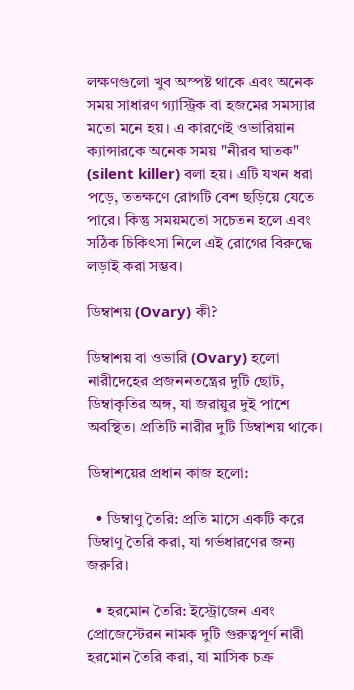লক্ষণগুলো খুব অস্পষ্ট থাকে এবং অনেক সময় সাধারণ গ্যাস্ট্রিক বা হজমের সমস্যার মতো মনে হয়। এ কারণেই ওভারিয়ান ক্যান্সারকে অনেক সময় "নীরব ঘাতক" (silent killer) বলা হয়। এটি যখন ধরা পড়ে, ততক্ষণে রোগটি বেশ ছড়িয়ে যেতে পারে। কিন্তু সময়মতো সচেতন হলে এবং সঠিক চিকিৎসা নিলে এই রোগের বিরুদ্ধে লড়াই করা সম্ভব।

ডিম্বাশয় (Ovary) কী?

ডিম্বাশয় বা ওভারি (Ovary) হলো নারীদেহের প্রজননতন্ত্রের দুটি ছোট, ডিম্বাকৃতির অঙ্গ, যা জরায়ুর দুই পাশে অবস্থিত। প্রতিটি নারীর দুটি ডিম্বাশয় থাকে।

ডিম্বাশয়ের প্রধান কাজ হলো:

  • ডিম্বাণু তৈরি: প্রতি মাসে একটি করে ডিম্বাণু তৈরি করা, যা গর্ভধারণের জন্য জরুরি।

  • হরমোন তৈরি: ইস্ট্রোজেন এবং প্রোজেস্টেরন নামক দুটি গুরুত্বপূর্ণ নারী হরমোন তৈরি করা, যা মাসিক চক্র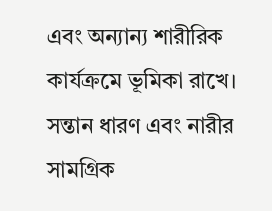এবং অন্যান্য শারীরিক কার্যক্রমে ভূমিকা রাখে। সন্তান ধারণ এবং নারীর সামগ্রিক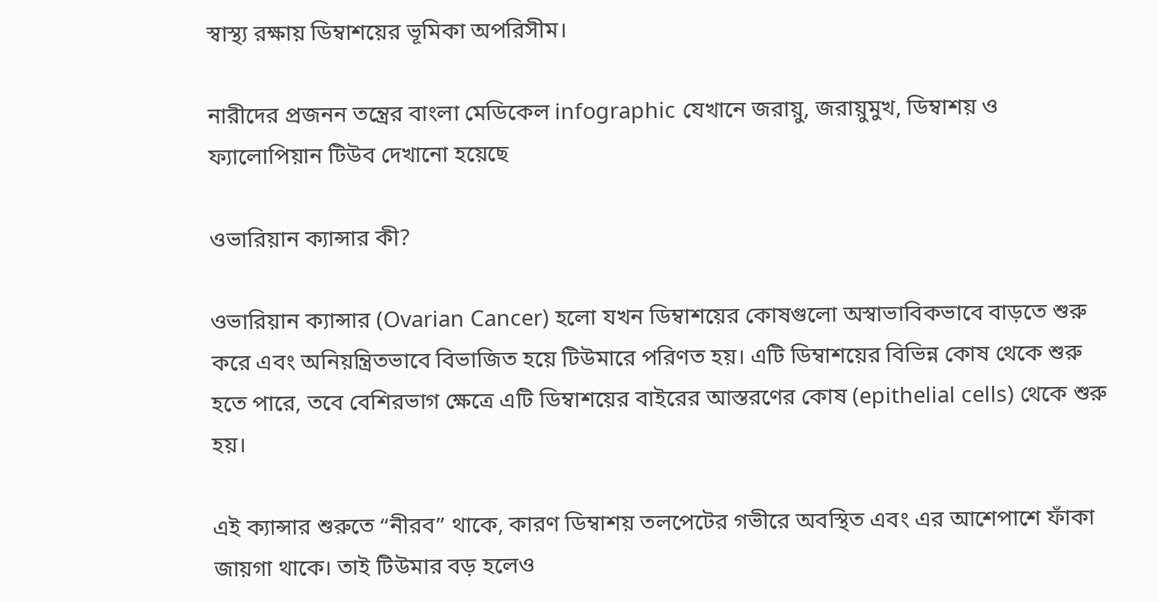স্বাস্থ্য রক্ষায় ডিম্বাশয়ের ভূমিকা অপরিসীম।

নারীদের প্রজনন তন্ত্রের বাংলা মেডিকেল infographic যেখানে জরায়ু, জরায়ুমুখ, ডিম্বাশয় ও ফ্যালোপিয়ান টিউব দেখানো হয়েছে

ওভারিয়ান ক্যান্সার কী?

ওভারিয়ান ক্যান্সার (Ovarian Cancer) হলো যখন ডিম্বাশয়ের কোষগুলো অস্বাভাবিকভাবে বাড়তে শুরু করে এবং অনিয়ন্ত্রিতভাবে বিভাজিত হয়ে টিউমারে পরিণত হয়। এটি ডিম্বাশয়ের বিভিন্ন কোষ থেকে শুরু হতে পারে, তবে বেশিরভাগ ক্ষেত্রে এটি ডিম্বাশয়ের বাইরের আস্তরণের কোষ (epithelial cells) থেকে শুরু হয়।

এই ক্যান্সার শুরুতে “নীরব” থাকে, কারণ ডিম্বাশয় তলপেটের গভীরে অবস্থিত এবং এর আশেপাশে ফাঁকা জায়গা থাকে। তাই টিউমার বড় হলেও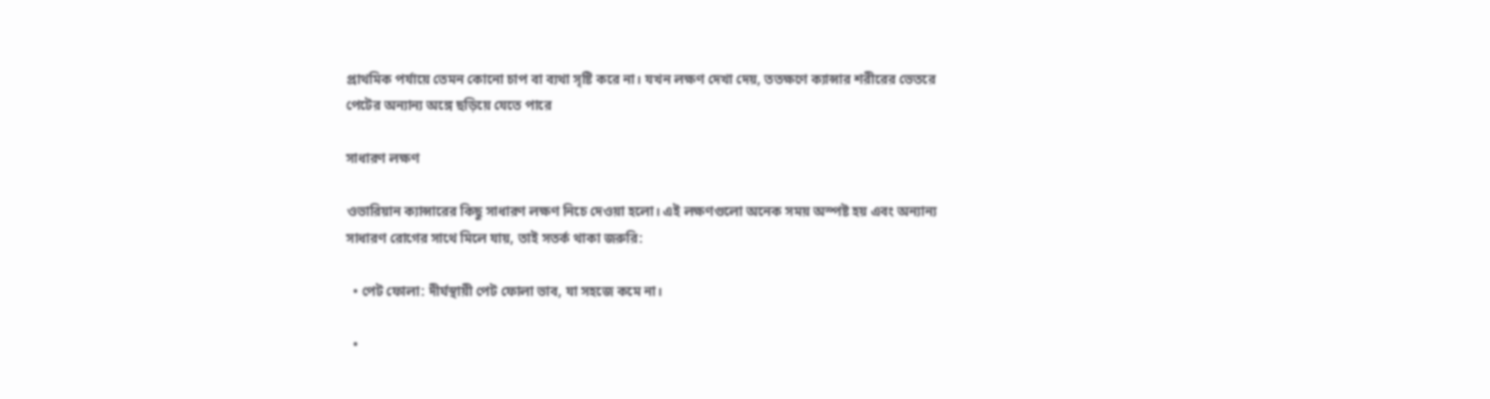প্রাথমিক পর্যায়ে তেমন কোনো চাপ বা ব্যথা সৃষ্টি করে না। যখন লক্ষণ দেখা দেয়, ততক্ষণে ক্যান্সার শরীরের ভেতরে পেটের অন্যান্য অঙ্গে ছড়িয়ে যেতে পারে

সাধারণ লক্ষণ

ওভারিয়ান ক্যান্সারের কিছু সাধারণ লক্ষণ নিচে দেওয়া হলো। এই লক্ষণগুলো অনেক সময় অস্পষ্ট হয় এবং অন্যান্য সাধারণ রোগের সাথে মিলে যায়, তাই সতর্ক থাকা জরুরি:

  • পেট ফোলা: দীর্ঘস্থায়ী পেট ফোলা ভাব, যা সহজে কমে না।

  •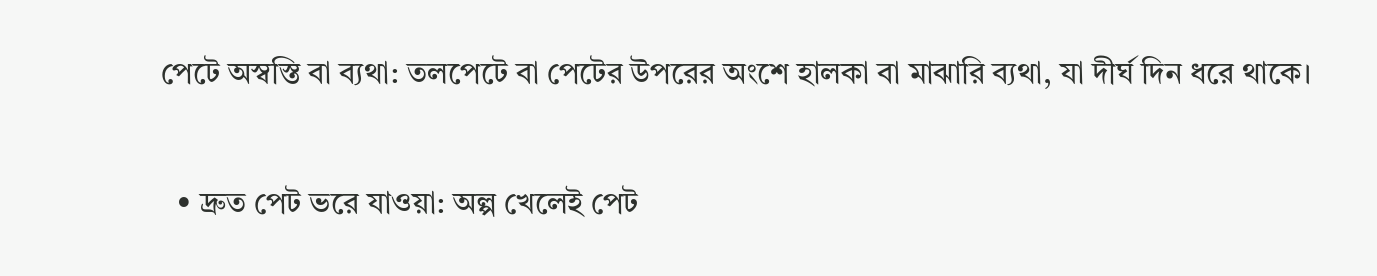পেটে অস্বস্তি বা ব্যথা: তলপেটে বা পেটের উপরের অংশে হালকা বা মাঝারি ব্যথা, যা দীর্ঘ দিন ধরে থাকে।

  • দ্রুত পেট ভরে যাওয়া: অল্প খেলেই পেট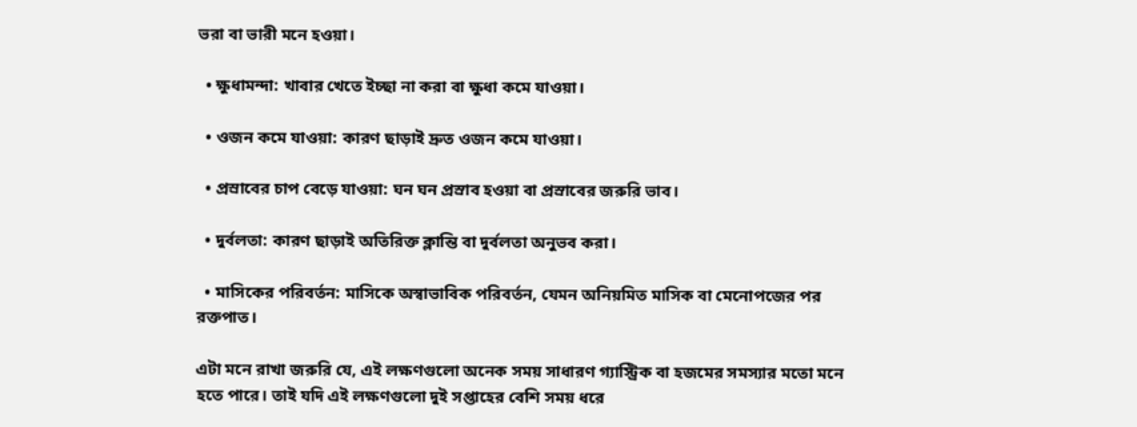ভরা বা ভারী মনে হওয়া।

  • ক্ষুধামন্দা: খাবার খেতে ইচ্ছা না করা বা ক্ষুধা কমে যাওয়া।

  • ওজন কমে যাওয়া: কারণ ছাড়াই দ্রুত ওজন কমে যাওয়া।

  • প্রস্রাবের চাপ বেড়ে যাওয়া: ঘন ঘন প্রস্রাব হওয়া বা প্রস্রাবের জরুরি ভাব।

  • দুর্বলতা: কারণ ছাড়াই অতিরিক্ত ক্লান্তি বা দুর্বলতা অনুভব করা।

  • মাসিকের পরিবর্তন: মাসিকে অস্বাভাবিক পরিবর্তন, যেমন অনিয়মিত মাসিক বা মেনোপজের পর রক্তপাত।

এটা মনে রাখা জরুরি যে, এই লক্ষণগুলো অনেক সময় সাধারণ গ্যাস্ট্রিক বা হজমের সমস্যার মতো মনে হতে পারে। তাই যদি এই লক্ষণগুলো দুই সপ্তাহের বেশি সময় ধরে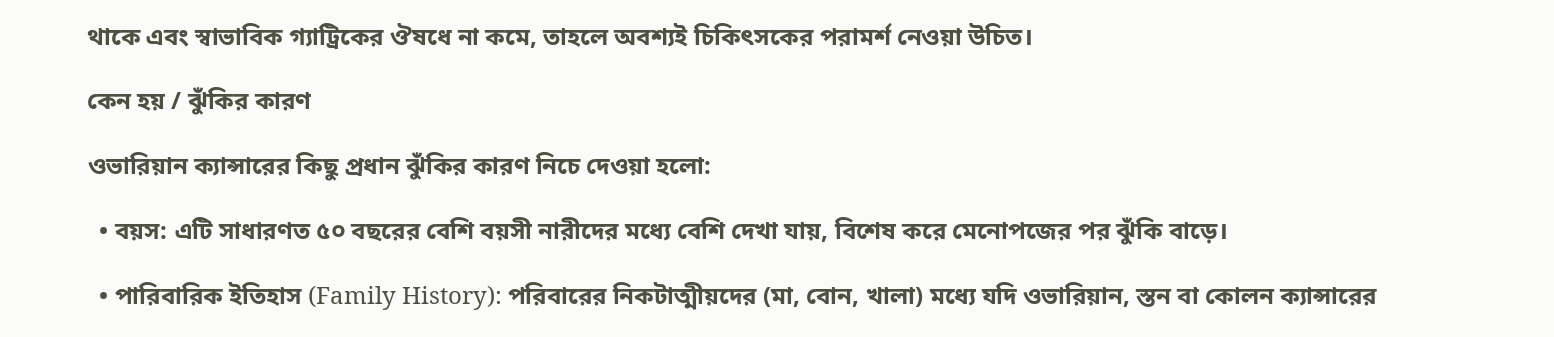থাকে এবং স্বাভাবিক গ্যাট্রিকের ঔষধে না কমে, তাহলে অবশ্যই চিকিৎসকের পরামর্শ নেওয়া উচিত।

কেন হয় / ঝুঁকির কারণ

ওভারিয়ান ক্যান্সারের কিছু প্রধান ঝুঁকির কারণ নিচে দেওয়া হলো:

  • বয়স: এটি সাধারণত ৫০ বছরের বেশি বয়সী নারীদের মধ্যে বেশি দেখা যায়, বিশেষ করে মেনোপজের পর ঝুঁকি বাড়ে।

  • পারিবারিক ইতিহাস (Family History): পরিবারের নিকটাত্মীয়দের (মা, বোন, খালা) মধ্যে যদি ওভারিয়ান, স্তন বা কোলন ক্যান্সারের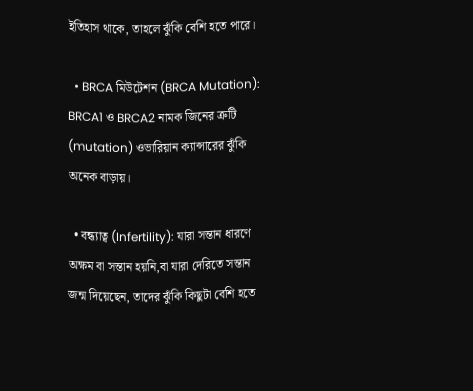ইতিহাস থাকে, তাহলে ঝুঁকি বেশি হতে পারে।

  • BRCA মিউটেশন (BRCA Mutation): BRCA1 ও BRCA2 নামক জিনের ত্রুটি (mutation) ওভারিয়ান ক্যান্সারের ঝুঁকি অনেক বাড়ায়।

  • বন্ধ্যাত্ব (Infertility): যারা সন্তান ধারণে অক্ষম বা সন্তান হয়নি,বা যারা দেরিতে সন্তান জন্ম দিয়েছেন, তাদের ঝুঁকি কিছুটা বেশি হতে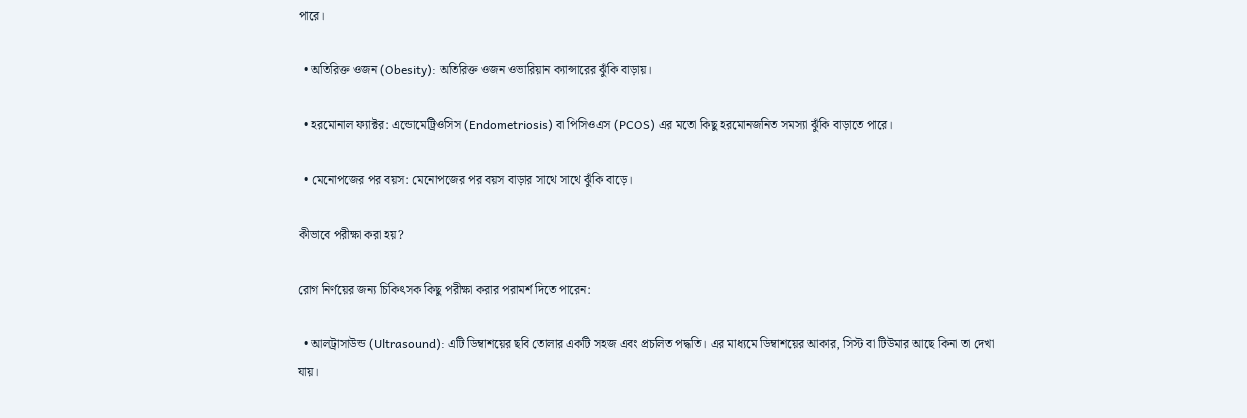পারে।

  • অতিরিক্ত ওজন (Obesity): অতিরিক্ত ওজন ওভারিয়ান ক্যান্সারের ঝুঁকি বাড়ায়।

  • হরমোনাল ফ্যাক্টর: এন্ডোমেট্রিওসিস (Endometriosis) বা পিসিওএস (PCOS) এর মতো কিছু হরমোনজনিত সমস্যা ঝুঁকি বাড়াতে পারে।

  • মেনোপজের পর বয়স: মেনোপজের পর বয়স বাড়ার সাথে সাথে ঝুঁকি বাড়ে।

কীভাবে পরীক্ষা করা হয়?

রোগ নির্ণয়ের জন্য চিকিৎসক কিছু পরীক্ষা করার পরামর্শ দিতে পারেন:

  • আলট্রাসাউন্ড (Ultrasound): এটি ডিম্বাশয়ের ছবি তোলার একটি সহজ এবং প্রচলিত পদ্ধতি। এর মাধ্যমে ডিম্বাশয়ের আকার, সিস্ট বা টিউমার আছে কিনা তা দেখা যায়।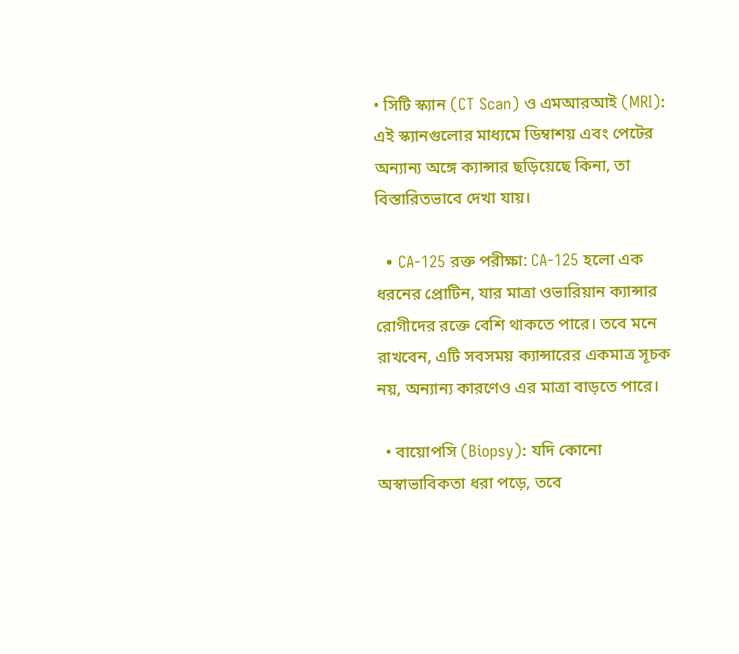• সিটি স্ক্যান (CT Scan) ও এমআরআই (MRI): এই স্ক্যানগুলোর মাধ্যমে ডিম্বাশয় এবং পেটের অন্যান্য অঙ্গে ক্যান্সার ছড়িয়েছে কিনা, তা বিস্তারিতভাবে দেখা যায়।

  • CA-125 রক্ত পরীক্ষা: CA-125 হলো এক ধরনের প্রোটিন, যার মাত্রা ওভারিয়ান ক্যান্সার রোগীদের রক্তে বেশি থাকতে পারে। তবে মনে রাখবেন, এটি সবসময় ক্যান্সারের একমাত্র সূচক নয়, অন্যান্য কারণেও এর মাত্রা বাড়তে পারে।

  • বায়োপসি (Biopsy): যদি কোনো অস্বাভাবিকতা ধরা পড়ে, তবে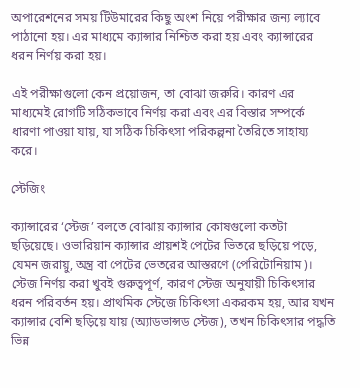অপারেশনের সময় টিউমারের কিছু অংশ নিয়ে পরীক্ষার জন্য ল্যাবে পাঠানো হয়। এর মাধ্যমে ক্যান্সার নিশ্চিত করা হয় এবং ক্যান্সারের ধরন নির্ণয় করা হয়।

এই পরীক্ষাগুলো কেন প্রয়োজন, তা বোঝা জরুরি। কারণ এর মাধ্যমেই রোগটি সঠিকভাবে নির্ণয় করা এবং এর বিস্তার সম্পর্কে ধারণা পাওয়া যায়, যা সঠিক চিকিৎসা পরিকল্পনা তৈরিতে সাহায্য করে।

স্টেজিং

ক্যান্সারের ‘স্টেজ’ বলতে বোঝায় ক্যান্সার কোষগুলো কতটা ছড়িয়েছে। ওভারিয়ান ক্যান্সার প্রায়শই পেটের ভিতরে ছড়িয়ে পড়ে, যেমন জরায়ু, অন্ত্র বা পেটের ভেতরের আস্তরণে (পেরিটোনিয়াম)। স্টেজ নির্ণয় করা খুবই গুরুত্বপূর্ণ, কারণ স্টেজ অনুযায়ী চিকিৎসার ধরন পরিবর্তন হয়। প্রাথমিক স্টেজে চিকিৎসা একরকম হয়, আর যখন ক্যান্সার বেশি ছড়িয়ে যায় (অ্যাডভান্সড স্টেজ), তখন চিকিৎসার পদ্ধতি ভিন্ন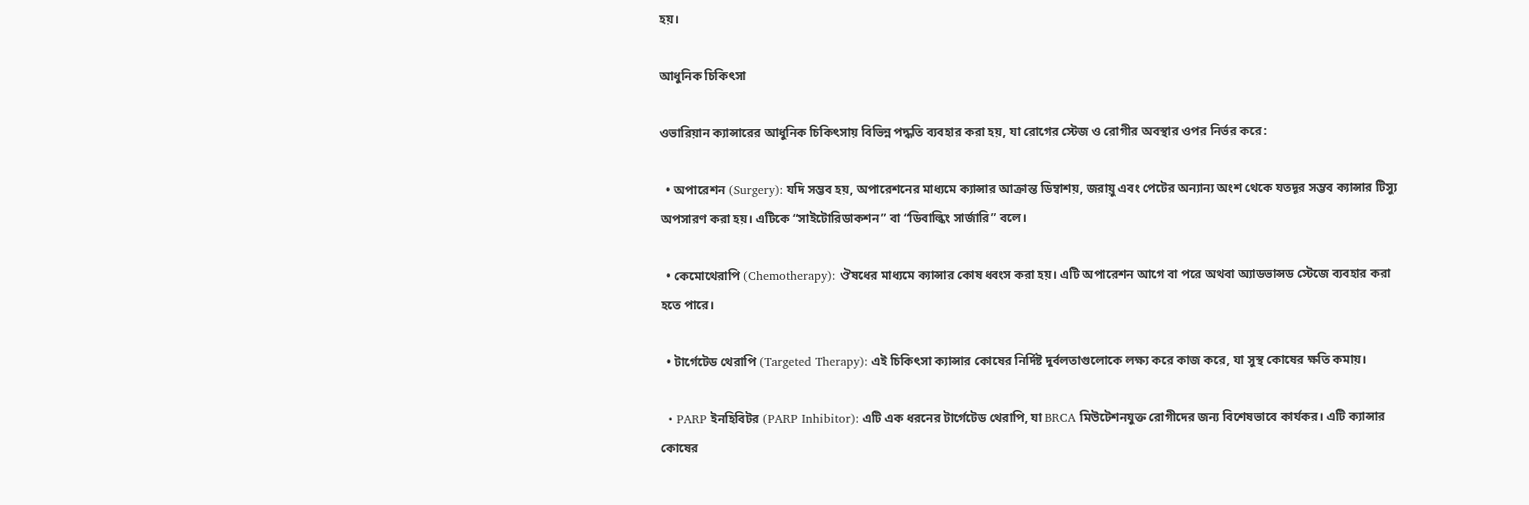হয়।

আধুনিক চিকিৎসা

ওভারিয়ান ক্যান্সারের আধুনিক চিকিৎসায় বিভিন্ন পদ্ধতি ব্যবহার করা হয়, যা রোগের স্টেজ ও রোগীর অবস্থার ওপর নির্ভর করে:

  • অপারেশন (Surgery): যদি সম্ভব হয়, অপারেশনের মাধ্যমে ক্যান্সার আক্রান্ত ডিম্বাশয়, জরায়ু এবং পেটের অন্যান্য অংশ থেকে যতদূর সম্ভব ক্যান্সার টিস্যু অপসারণ করা হয়। এটিকে “সাইটোরিডাকশন” বা “ডিবাল্কিং সার্জারি” বলে।

  • কেমোথেরাপি (Chemotherapy): ঔষধের মাধ্যমে ক্যান্সার কোষ ধ্বংস করা হয়। এটি অপারেশন আগে বা পরে অথবা অ্যাডভান্সড স্টেজে ব্যবহার করা হতে পারে।

  • টার্গেটেড থেরাপি (Targeted Therapy): এই চিকিৎসা ক্যান্সার কোষের নির্দিষ্ট দুর্বলতাগুলোকে লক্ষ্য করে কাজ করে, যা সুস্থ কোষের ক্ষতি কমায়।

  • PARP ইনহিবিটর (PARP Inhibitor): এটি এক ধরনের টার্গেটেড থেরাপি, যা BRCA মিউটেশনযুক্ত রোগীদের জন্য বিশেষভাবে কার্যকর। এটি ক্যান্সার কোষের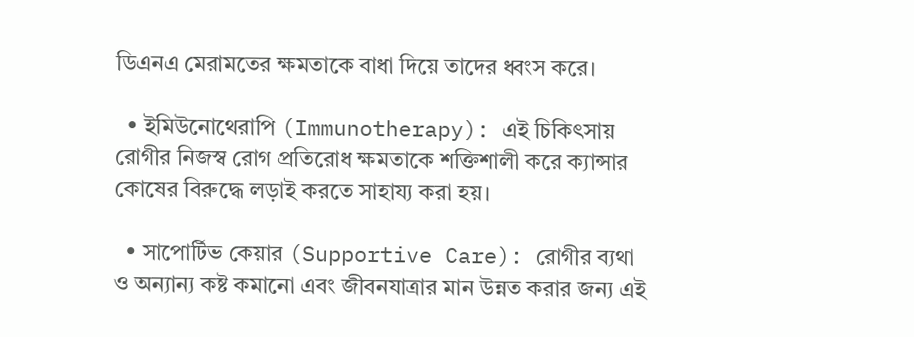ডিএনএ মেরামতের ক্ষমতাকে বাধা দিয়ে তাদের ধ্বংস করে।

  • ইমিউনোথেরাপি (Immunotherapy): এই চিকিৎসায় রোগীর নিজস্ব রোগ প্রতিরোধ ক্ষমতাকে শক্তিশালী করে ক্যান্সার কোষের বিরুদ্ধে লড়াই করতে সাহায্য করা হয়।

  • সাপোর্টিভ কেয়ার (Supportive Care): রোগীর ব্যথা ও অন্যান্য কষ্ট কমানো এবং জীবনযাত্রার মান উন্নত করার জন্য এই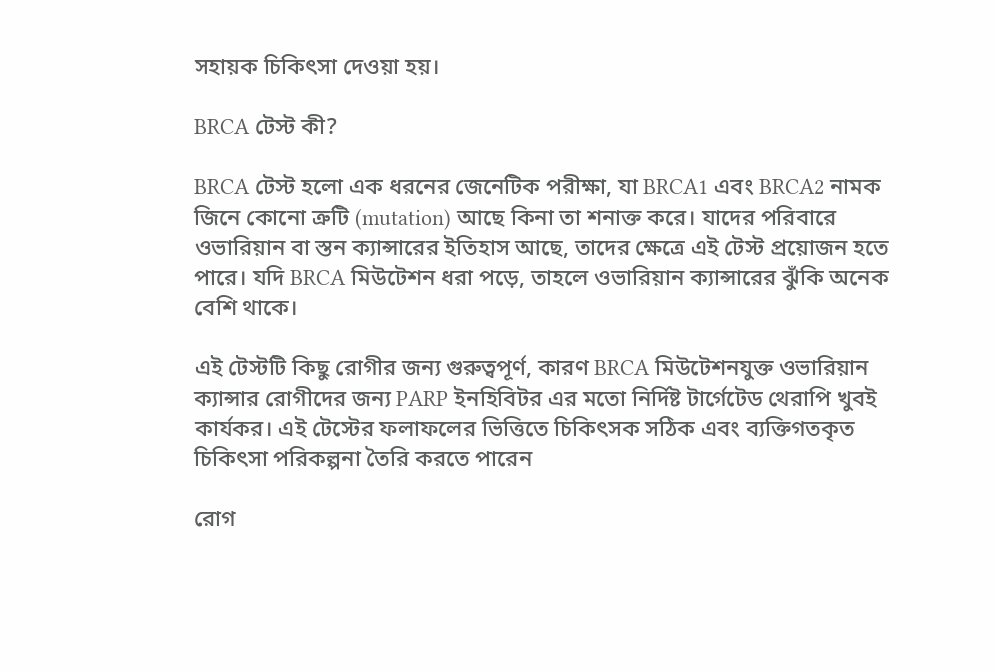সহায়ক চিকিৎসা দেওয়া হয়।

BRCA টেস্ট কী?

BRCA টেস্ট হলো এক ধরনের জেনেটিক পরীক্ষা, যা BRCA1 এবং BRCA2 নামক জিনে কোনো ত্রুটি (mutation) আছে কিনা তা শনাক্ত করে। যাদের পরিবারে ওভারিয়ান বা স্তন ক্যান্সারের ইতিহাস আছে, তাদের ক্ষেত্রে এই টেস্ট প্রয়োজন হতে পারে। যদি BRCA মিউটেশন ধরা পড়ে, তাহলে ওভারিয়ান ক্যান্সারের ঝুঁকি অনেক বেশি থাকে।

এই টেস্টটি কিছু রোগীর জন্য গুরুত্বপূর্ণ, কারণ BRCA মিউটেশনযুক্ত ওভারিয়ান ক্যান্সার রোগীদের জন্য PARP ইনহিবিটর এর মতো নির্দিষ্ট টার্গেটেড থেরাপি খুবই কার্যকর। এই টেস্টের ফলাফলের ভিত্তিতে চিকিৎসক সঠিক এবং ব্যক্তিগতকৃত চিকিৎসা পরিকল্পনা তৈরি করতে পারেন

রোগ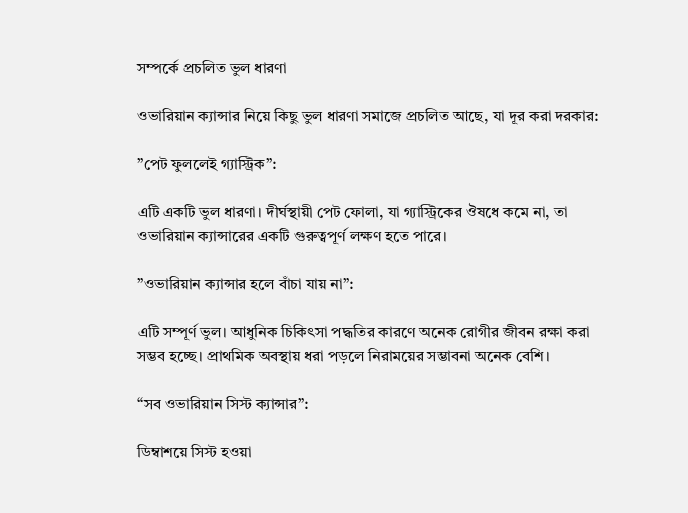সম্পর্কে প্রচলিত ভুল ধারণা

ওভারিয়ান ক্যান্সার নিয়ে কিছু ভুল ধারণা সমাজে প্রচলিত আছে, যা দূর করা দরকার:

”পেট ফুললেই গ্যাস্ট্রিক”:

এটি একটি ভুল ধারণা। দীর্ঘস্থায়ী পেট ফোলা, যা গ্যাস্ট্রিকের ঔষধে কমে না, তা ওভারিয়ান ক্যান্সারের একটি গুরুত্বপূর্ণ লক্ষণ হতে পারে।

”ওভারিয়ান ক্যান্সার হলে বাঁচা যায় না”:

এটি সম্পূর্ণ ভুল। আধুনিক চিকিৎসা পদ্ধতির কারণে অনেক রোগীর জীবন রক্ষা করা সম্ভব হচ্ছে। প্রাথমিক অবস্থায় ধরা পড়লে নিরাময়ের সম্ভাবনা অনেক বেশি।

“সব ওভারিয়ান সিস্ট ক্যান্সার”:

ডিম্বাশয়ে সিস্ট হওয়া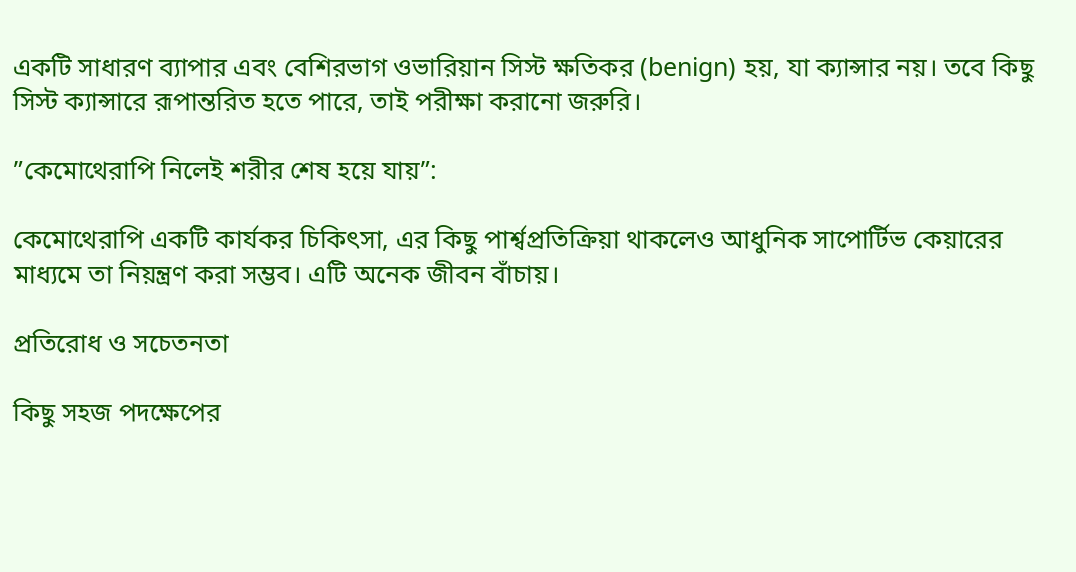একটি সাধারণ ব্যাপার এবং বেশিরভাগ ওভারিয়ান সিস্ট ক্ষতিকর (benign) হয়, যা ক্যান্সার নয়। তবে কিছু সিস্ট ক্যান্সারে রূপান্তরিত হতে পারে, তাই পরীক্ষা করানো জরুরি।

”কেমোথেরাপি নিলেই শরীর শেষ হয়ে যায়”:

কেমোথেরাপি একটি কার্যকর চিকিৎসা, এর কিছু পার্শ্বপ্রতিক্রিয়া থাকলেও আধুনিক সাপোর্টিভ কেয়ারের মাধ্যমে তা নিয়ন্ত্রণ করা সম্ভব। এটি অনেক জীবন বাঁচায়।

প্রতিরোধ ও সচেতনতা

কিছু সহজ পদক্ষেপের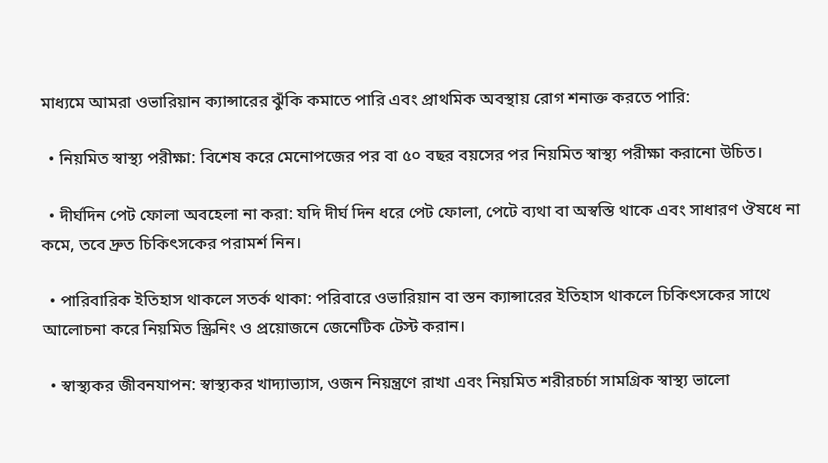মাধ্যমে আমরা ওভারিয়ান ক্যান্সারের ঝুঁকি কমাতে পারি এবং প্রাথমিক অবস্থায় রোগ শনাক্ত করতে পারি:

  • নিয়মিত স্বাস্থ্য পরীক্ষা: বিশেষ করে মেনোপজের পর বা ৫০ বছর বয়সের পর নিয়মিত স্বাস্থ্য পরীক্ষা করানো উচিত।

  • দীর্ঘদিন পেট ফোলা অবহেলা না করা: যদি দীর্ঘ দিন ধরে পেট ফোলা, পেটে ব্যথা বা অস্বস্তি থাকে এবং সাধারণ ঔষধে না কমে, তবে দ্রুত চিকিৎসকের পরামর্শ নিন।

  • পারিবারিক ইতিহাস থাকলে সতর্ক থাকা: পরিবারে ওভারিয়ান বা স্তন ক্যান্সারের ইতিহাস থাকলে চিকিৎসকের সাথে আলোচনা করে নিয়মিত স্ক্রিনিং ও প্রয়োজনে জেনেটিক টেস্ট করান।

  • স্বাস্থ্যকর জীবনযাপন: স্বাস্থ্যকর খাদ্যাভ্যাস, ওজন নিয়ন্ত্রণে রাখা এবং নিয়মিত শরীরচর্চা সামগ্রিক স্বাস্থ্য ভালো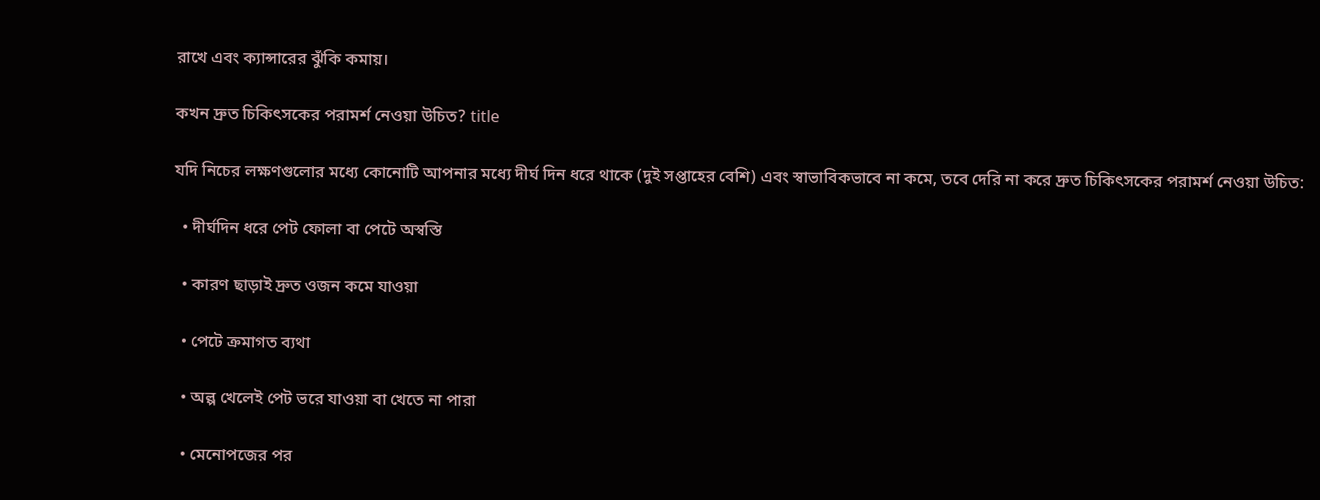রাখে এবং ক্যান্সারের ঝুঁকি কমায়।

কখন দ্রুত চিকিৎসকের পরামর্শ নেওয়া উচিত? title

যদি নিচের লক্ষণগুলোর মধ্যে কোনোটি আপনার মধ্যে দীর্ঘ দিন ধরে থাকে (দুই সপ্তাহের বেশি) এবং স্বাভাবিকভাবে না কমে, তবে দেরি না করে দ্রুত চিকিৎসকের পরামর্শ নেওয়া উচিত:

  • দীর্ঘদিন ধরে পেট ফোলা বা পেটে অস্বস্তি

  • কারণ ছাড়াই দ্রুত ওজন কমে যাওয়া

  • পেটে ক্রমাগত ব্যথা

  • অল্প খেলেই পেট ভরে যাওয়া বা খেতে না পারা

  • মেনোপজের পর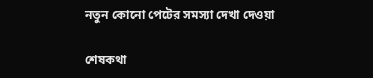নতুন কোনো পেটের সমস্যা দেখা দেওয়া

শেষকথা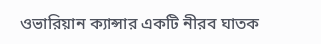ওভারিয়ান ক্যান্সার একটি নীরব ঘাতক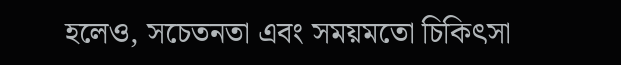হলেও, সচেতনতা এবং সময়মতো চিকিৎসা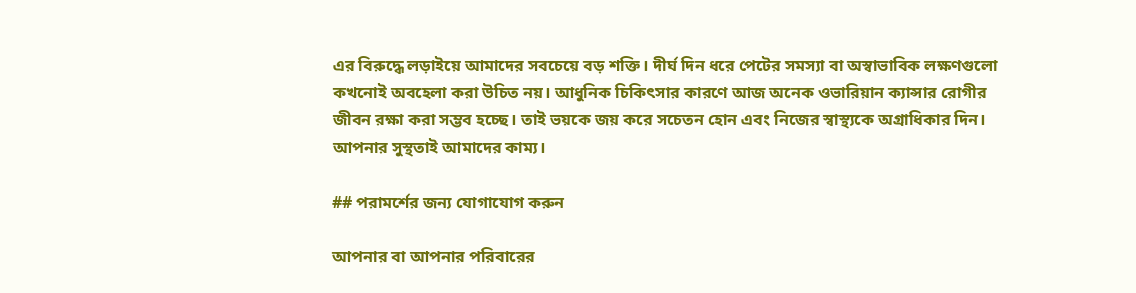এর বিরুদ্ধে লড়াইয়ে আমাদের সবচেয়ে বড় শক্তি। দীর্ঘ দিন ধরে পেটের সমস্যা বা অস্বাভাবিক লক্ষণগুলো কখনোই অবহেলা করা উচিত নয়। আধুনিক চিকিৎসার কারণে আজ অনেক ওভারিয়ান ক্যান্সার রোগীর জীবন রক্ষা করা সম্ভব হচ্ছে। তাই ভয়কে জয় করে সচেতন হোন এবং নিজের স্বাস্থ্যকে অগ্রাধিকার দিন। আপনার সুস্থতাই আমাদের কাম্য।

## পরামর্শের জন্য যোগাযোগ করুন

আপনার বা আপনার পরিবারের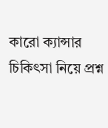কারো ক্যান্সার চিকিৎসা নিয়ে প্রশ্ন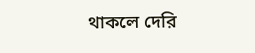থাকলে দেরি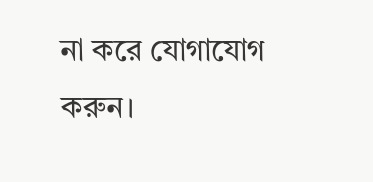না করে যোগাযোগ করুন।